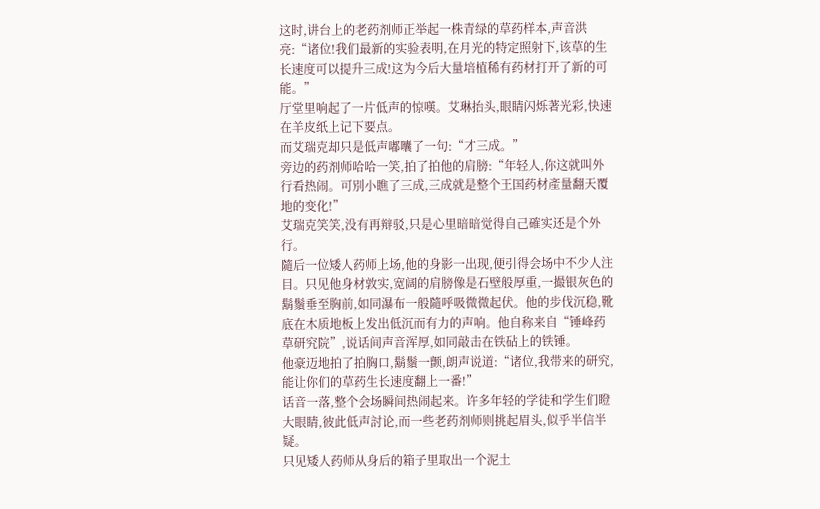这时,讲台上的老药剂师正举起一株青绿的草药样本,声音洪亮:“诸位!我们最新的实验表明,在月光的特定照射下,该草的生长速度可以提升三成!这为今后大量培植稀有药材打开了新的可能。”
厅堂里响起了一片低声的惊嘆。艾琳抬头,眼睛闪烁著光彩,快速在羊皮纸上记下要点。
而艾瑞克却只是低声嘟囔了一句:“才三成。”
旁边的药剂师哈哈一笑,拍了拍他的肩膀:“年轻人,你这就叫外行看热闹。可別小瞧了三成,三成就是整个王国药材產量翻天覆地的变化!”
艾瑞克笑笑,没有再辩驳,只是心里暗暗觉得自己確实还是个外行。
隨后一位矮人药师上场,他的身影一出现,便引得会场中不少人注目。只见他身材敦实,宽阔的肩膀像是石壁般厚重,一撮银灰色的鬍鬚垂至胸前,如同瀑布一般隨呼吸微微起伏。他的步伐沉稳,靴底在木质地板上发出低沉而有力的声响。他自称来自“锤峰药草研究院”,说话间声音浑厚,如同敲击在铁砧上的铁锤。
他豪迈地拍了拍胸口,鬍鬚一颤,朗声说道:“诸位,我带来的研究,能让你们的草药生长速度翻上一番!”
话音一落,整个会场瞬间热闹起来。许多年轻的学徒和学生们瞪大眼睛,彼此低声討论,而一些老药剂师则挑起眉头,似乎半信半疑。
只见矮人药师从身后的箱子里取出一个泥土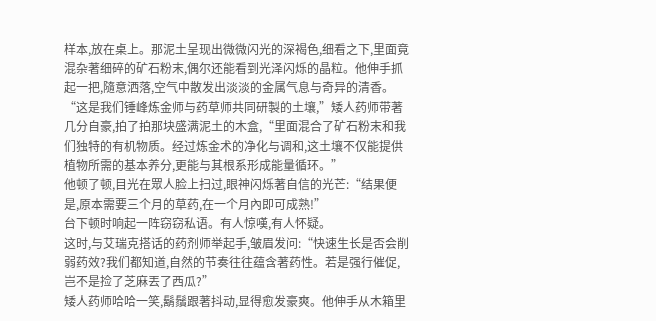样本,放在桌上。那泥土呈现出微微闪光的深褐色,细看之下,里面竟混杂著细碎的矿石粉末,偶尔还能看到光泽闪烁的晶粒。他伸手抓起一把,隨意洒落,空气中散发出淡淡的金属气息与奇异的清香。
“这是我们锤峰炼金师与药草师共同研製的土壤,”矮人药师带著几分自豪,拍了拍那块盛满泥土的木盒,“里面混合了矿石粉末和我们独特的有机物质。经过炼金术的净化与调和,这土壤不仅能提供植物所需的基本养分,更能与其根系形成能量循环。”
他顿了顿,目光在眾人脸上扫过,眼神闪烁著自信的光芒:“结果便是,原本需要三个月的草药,在一个月內即可成熟!”
台下顿时响起一阵窃窃私语。有人惊嘆,有人怀疑。
这时,与艾瑞克搭话的药剂师举起手,皱眉发问:“快速生长是否会削弱药效?我们都知道,自然的节奏往往蕴含著药性。若是强行催促,岂不是捡了芝麻丟了西瓜?”
矮人药师哈哈一笑,鬍鬚跟著抖动,显得愈发豪爽。他伸手从木箱里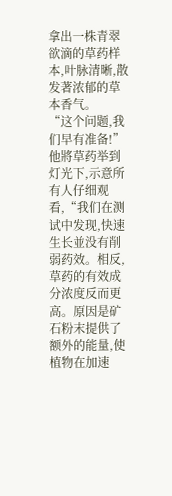拿出一株青翠欲滴的草药样本,叶脉清晰,散发著浓郁的草本香气。
“这个问题,我们早有准备!”他將草药举到灯光下,示意所有人仔细观看,“我们在测试中发现,快速生长並没有削弱药效。相反,草药的有效成分浓度反而更高。原因是矿石粉末提供了额外的能量,使植物在加速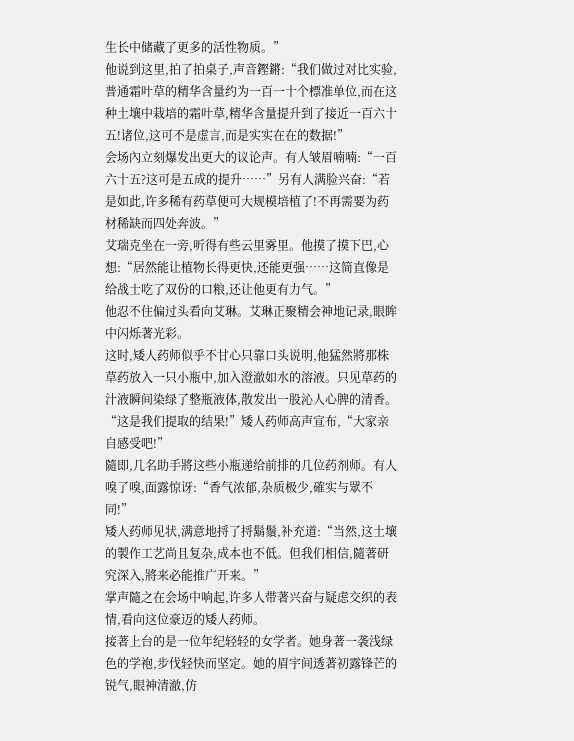生长中储藏了更多的活性物质。”
他说到这里,拍了拍桌子,声音鏗鏘:“我们做过对比实验,普通霜叶草的精华含量约为一百一十个標准单位,而在这种土壤中栽培的霜叶草,精华含量提升到了接近一百六十五!诸位,这可不是虚言,而是实实在在的数据!”
会场內立刻爆发出更大的议论声。有人皱眉喃喃:“一百六十五?这可是五成的提升……”另有人满脸兴奋:“若是如此,许多稀有药草便可大规模培植了!不再需要为药材稀缺而四处奔波。”
艾瑞克坐在一旁,听得有些云里雾里。他摸了摸下巴,心想:“居然能让植物长得更快,还能更强……这简直像是给战士吃了双份的口粮,还让他更有力气。”
他忍不住偏过头看向艾琳。艾琳正聚精会神地记录,眼眸中闪烁著光彩。
这时,矮人药师似乎不甘心只靠口头说明,他猛然將那株草药放入一只小瓶中,加入澄澈如水的溶液。只见草药的汁液瞬间染绿了整瓶液体,散发出一股沁人心脾的清香。
“这是我们提取的结果!”矮人药师高声宣布,“大家亲自感受吧!”
隨即,几名助手將这些小瓶递给前排的几位药剂师。有人嗅了嗅,面露惊讶:“香气浓郁,杂质极少,確实与眾不同!”
矮人药师见状,满意地捋了捋鬍鬚,补充道:“当然,这土壤的製作工艺尚且复杂,成本也不低。但我们相信,隨著研究深入,將来必能推广开来。”
掌声隨之在会场中响起,许多人带著兴奋与疑虑交织的表情,看向这位豪迈的矮人药师。
接著上台的是一位年纪轻轻的女学者。她身著一袭浅绿色的学袍,步伐轻快而坚定。她的眉宇间透著初露锋芒的锐气,眼神清澈,仿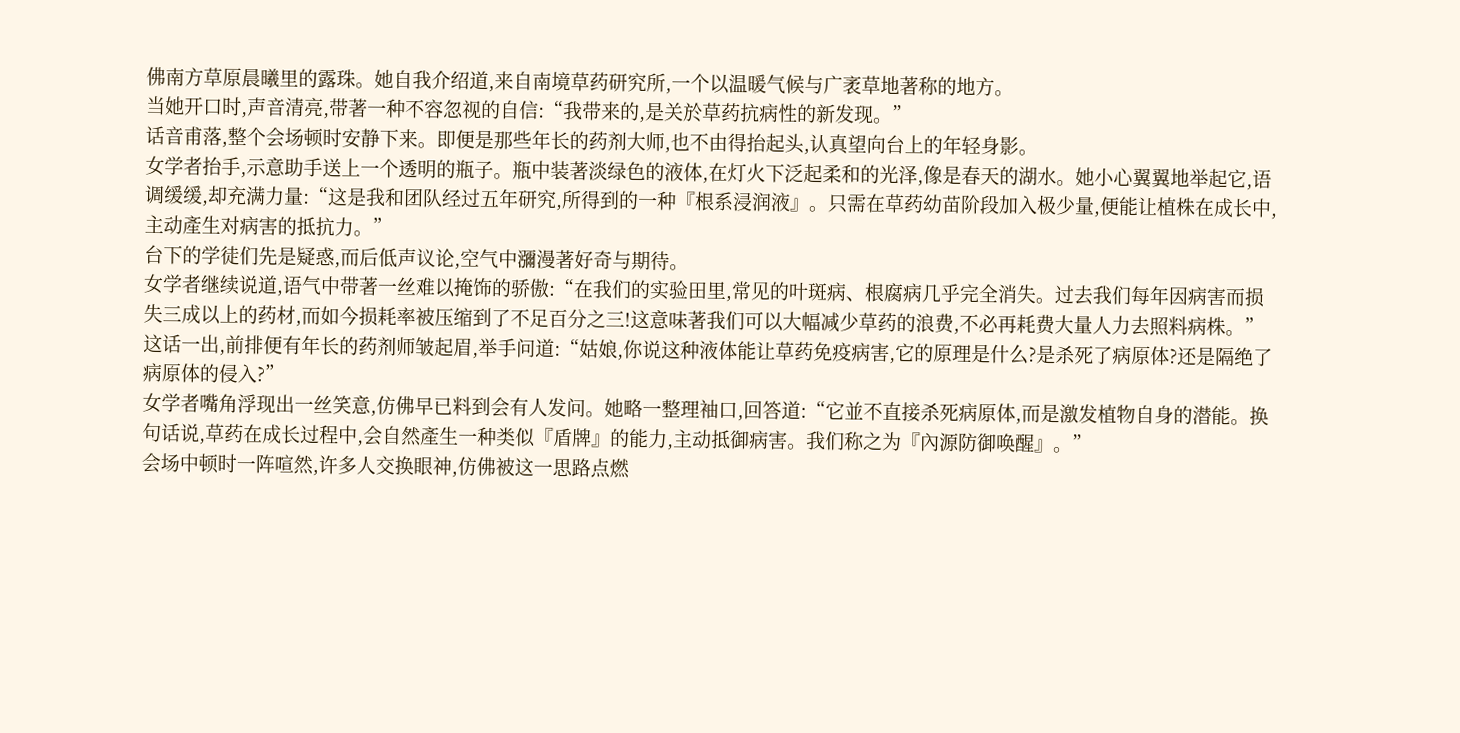佛南方草原晨曦里的露珠。她自我介绍道,来自南境草药研究所,一个以温暖气候与广袤草地著称的地方。
当她开口时,声音清亮,带著一种不容忽视的自信:“我带来的,是关於草药抗病性的新发现。”
话音甫落,整个会场顿时安静下来。即便是那些年长的药剂大师,也不由得抬起头,认真望向台上的年轻身影。
女学者抬手,示意助手送上一个透明的瓶子。瓶中装著淡绿色的液体,在灯火下泛起柔和的光泽,像是春天的湖水。她小心翼翼地举起它,语调缓缓,却充满力量:“这是我和团队经过五年研究,所得到的一种『根系浸润液』。只需在草药幼苗阶段加入极少量,便能让植株在成长中,主动產生对病害的抵抗力。”
台下的学徒们先是疑惑,而后低声议论,空气中瀰漫著好奇与期待。
女学者继续说道,语气中带著一丝难以掩饰的骄傲:“在我们的实验田里,常见的叶斑病、根腐病几乎完全消失。过去我们每年因病害而损失三成以上的药材,而如今损耗率被压缩到了不足百分之三!这意味著我们可以大幅减少草药的浪费,不必再耗费大量人力去照料病株。”
这话一出,前排便有年长的药剂师皱起眉,举手问道:“姑娘,你说这种液体能让草药免疫病害,它的原理是什么?是杀死了病原体?还是隔绝了病原体的侵入?”
女学者嘴角浮现出一丝笑意,仿佛早已料到会有人发问。她略一整理袖口,回答道:“它並不直接杀死病原体,而是激发植物自身的潜能。换句话说,草药在成长过程中,会自然產生一种类似『盾牌』的能力,主动抵御病害。我们称之为『內源防御唤醒』。”
会场中顿时一阵喧然,许多人交换眼神,仿佛被这一思路点燃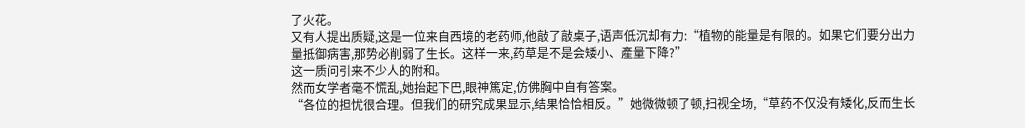了火花。
又有人提出质疑,这是一位来自西境的老药师,他敲了敲桌子,语声低沉却有力:“植物的能量是有限的。如果它们要分出力量抵御病害,那势必削弱了生长。这样一来,药草是不是会矮小、產量下降?”
这一质问引来不少人的附和。
然而女学者毫不慌乱,她抬起下巴,眼神篤定,仿佛胸中自有答案。
“各位的担忧很合理。但我们的研究成果显示,结果恰恰相反。”她微微顿了顿,扫视全场,“草药不仅没有矮化,反而生长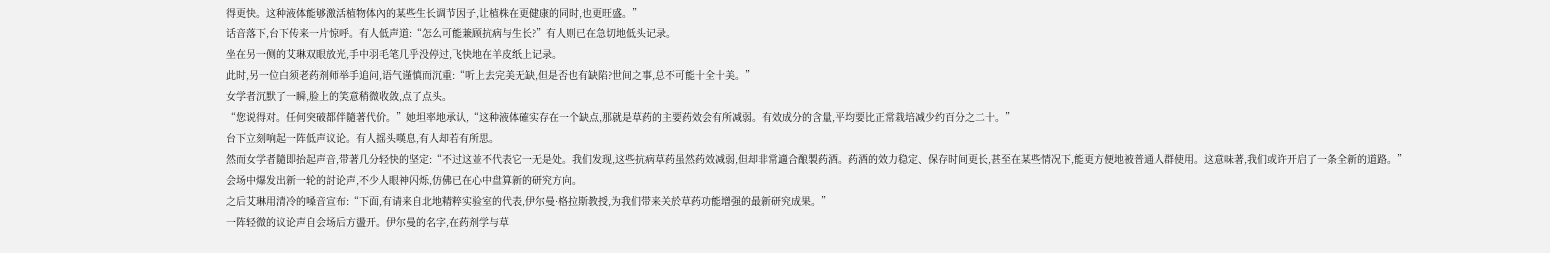得更快。这种液体能够激活植物体內的某些生长调节因子,让植株在更健康的同时,也更旺盛。”
话音落下,台下传来一片惊呼。有人低声道:“怎么可能兼顾抗病与生长?”有人则已在急切地低头记录。
坐在另一侧的艾琳双眼放光,手中羽毛笔几乎没停过,飞快地在羊皮纸上记录。
此时,另一位白须老药剂师举手追问,语气谨慎而沉重:“听上去完美无缺,但是否也有缺陷?世间之事,总不可能十全十美。”
女学者沉默了一瞬,脸上的笑意稍微收敛,点了点头。
“您说得对。任何突破都伴隨著代价。”她坦率地承认,“这种液体確实存在一个缺点,那就是草药的主要药效会有所减弱。有效成分的含量,平均要比正常栽培减少约百分之二十。”
台下立刻响起一阵低声议论。有人摇头嘆息,有人却若有所思。
然而女学者隨即抬起声音,带著几分轻快的坚定:“不过这並不代表它一无是处。我们发现,这些抗病草药虽然药效减弱,但却非常適合酿製药酒。药酒的效力稳定、保存时间更长,甚至在某些情况下,能更方便地被普通人群使用。这意味著,我们或许开启了一条全新的道路。”
会场中爆发出新一轮的討论声,不少人眼神闪烁,仿佛已在心中盘算新的研究方向。
之后艾琳用清冷的嗓音宣布:“下面,有请来自北地精粹实验室的代表,伊尔曼·格拉斯教授,为我们带来关於草药功能增强的最新研究成果。”
一阵轻微的议论声自会场后方盪开。伊尔曼的名字,在药剂学与草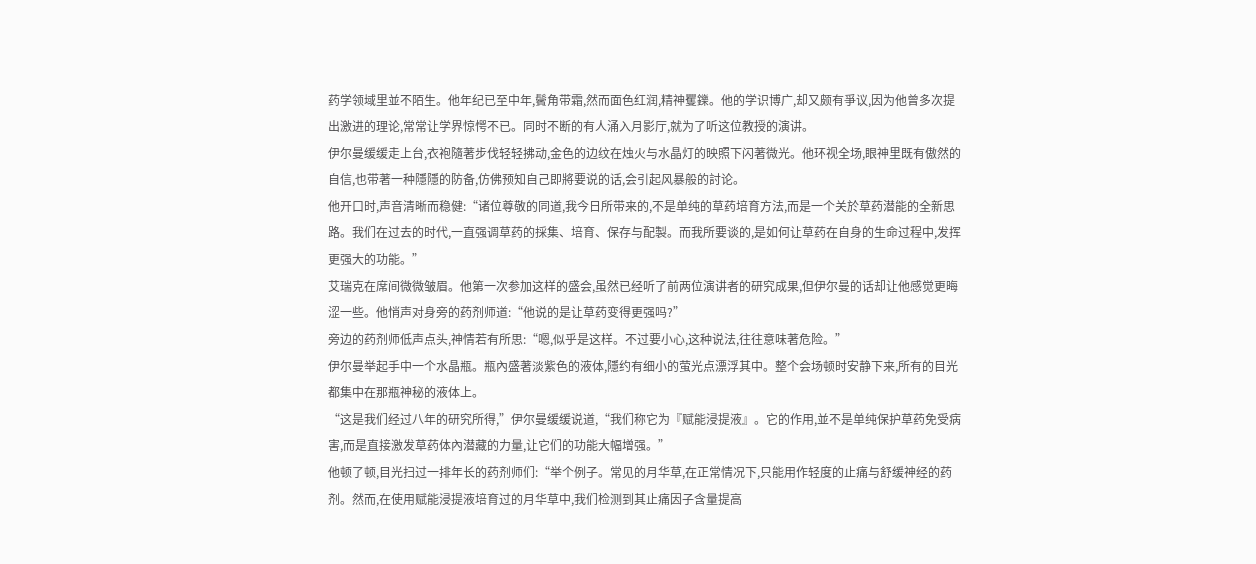药学领域里並不陌生。他年纪已至中年,鬢角带霜,然而面色红润,精神矍鑠。他的学识博广,却又颇有爭议,因为他曾多次提出激进的理论,常常让学界惊愕不已。同时不断的有人涌入月影厅,就为了听这位教授的演讲。
伊尔曼缓缓走上台,衣袍隨著步伐轻轻拂动,金色的边纹在烛火与水晶灯的映照下闪著微光。他环视全场,眼神里既有傲然的自信,也带著一种隱隱的防备,仿佛预知自己即將要说的话,会引起风暴般的討论。
他开口时,声音清晰而稳健:“诸位尊敬的同道,我今日所带来的,不是单纯的草药培育方法,而是一个关於草药潜能的全新思路。我们在过去的时代,一直强调草药的採集、培育、保存与配製。而我所要谈的,是如何让草药在自身的生命过程中,发挥更强大的功能。”
艾瑞克在席间微微皱眉。他第一次参加这样的盛会,虽然已经听了前两位演讲者的研究成果,但伊尔曼的话却让他感觉更晦涩一些。他悄声对身旁的药剂师道:“他说的是让草药变得更强吗?”
旁边的药剂师低声点头,神情若有所思:“嗯,似乎是这样。不过要小心,这种说法,往往意味著危险。”
伊尔曼举起手中一个水晶瓶。瓶內盛著淡紫色的液体,隱约有细小的萤光点漂浮其中。整个会场顿时安静下来,所有的目光都集中在那瓶神秘的液体上。
“这是我们经过八年的研究所得,”伊尔曼缓缓说道,“我们称它为『赋能浸提液』。它的作用,並不是单纯保护草药免受病害,而是直接激发草药体內潜藏的力量,让它们的功能大幅增强。”
他顿了顿,目光扫过一排年长的药剂师们:“举个例子。常见的月华草,在正常情况下,只能用作轻度的止痛与舒缓神经的药剂。然而,在使用赋能浸提液培育过的月华草中,我们检测到其止痛因子含量提高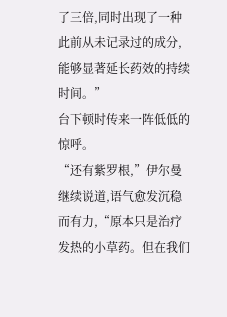了三倍,同时出现了一种此前从未记录过的成分,能够显著延长药效的持续时间。”
台下顿时传来一阵低低的惊呼。
“还有紫罗根,”伊尔曼继续说道,语气愈发沉稳而有力,“原本只是治疗发热的小草药。但在我们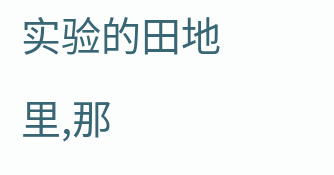实验的田地里,那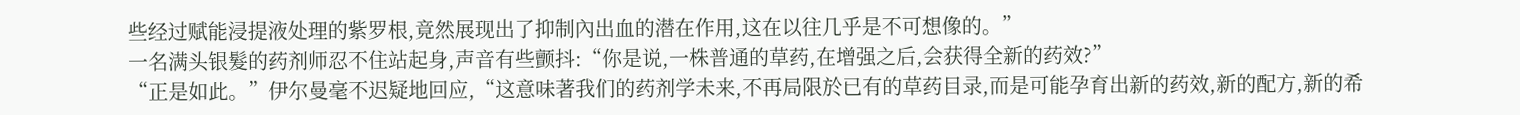些经过赋能浸提液处理的紫罗根,竟然展现出了抑制內出血的潜在作用,这在以往几乎是不可想像的。”
一名满头银髮的药剂师忍不住站起身,声音有些颤抖:“你是说,一株普通的草药,在增强之后,会获得全新的药效?”
“正是如此。”伊尔曼毫不迟疑地回应,“这意味著我们的药剂学未来,不再局限於已有的草药目录,而是可能孕育出新的药效,新的配方,新的希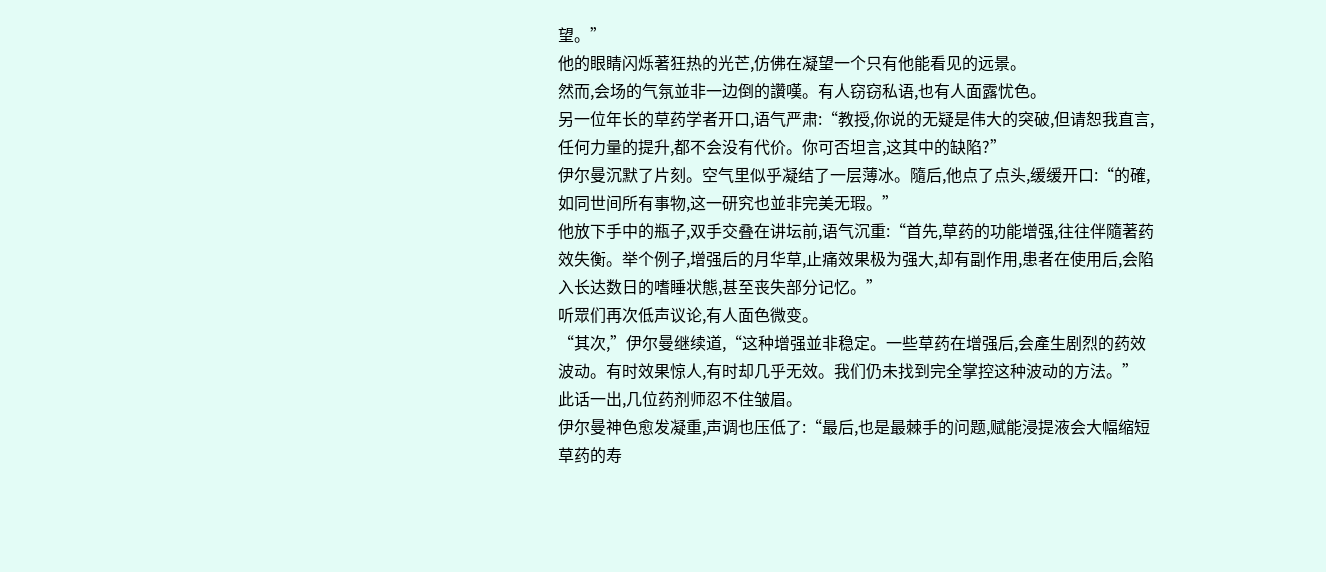望。”
他的眼睛闪烁著狂热的光芒,仿佛在凝望一个只有他能看见的远景。
然而,会场的气氛並非一边倒的讚嘆。有人窃窃私语,也有人面露忧色。
另一位年长的草药学者开口,语气严肃:“教授,你说的无疑是伟大的突破,但请恕我直言,任何力量的提升,都不会没有代价。你可否坦言,这其中的缺陷?”
伊尔曼沉默了片刻。空气里似乎凝结了一层薄冰。隨后,他点了点头,缓缓开口:“的確,如同世间所有事物,这一研究也並非完美无瑕。”
他放下手中的瓶子,双手交叠在讲坛前,语气沉重:“首先,草药的功能增强,往往伴隨著药效失衡。举个例子,增强后的月华草,止痛效果极为强大,却有副作用,患者在使用后,会陷入长达数日的嗜睡状態,甚至丧失部分记忆。”
听眾们再次低声议论,有人面色微变。
“其次,”伊尔曼继续道,“这种增强並非稳定。一些草药在增强后,会產生剧烈的药效波动。有时效果惊人,有时却几乎无效。我们仍未找到完全掌控这种波动的方法。”
此话一出,几位药剂师忍不住皱眉。
伊尔曼神色愈发凝重,声调也压低了:“最后,也是最棘手的问题,赋能浸提液会大幅缩短草药的寿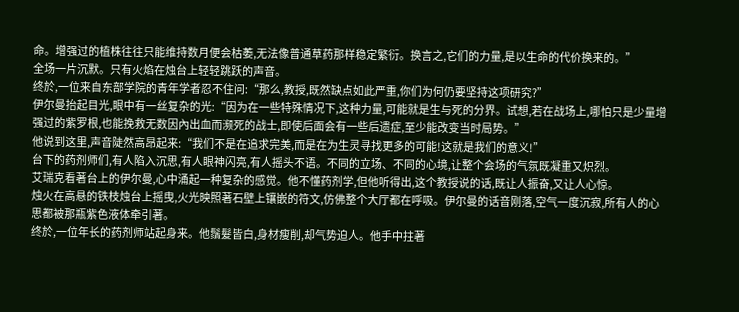命。增强过的植株往往只能维持数月便会枯萎,无法像普通草药那样稳定繁衍。换言之,它们的力量,是以生命的代价换来的。”
全场一片沉默。只有火焰在烛台上轻轻跳跃的声音。
终於,一位来自东部学院的青年学者忍不住问:“那么,教授,既然缺点如此严重,你们为何仍要坚持这项研究?”
伊尔曼抬起目光,眼中有一丝复杂的光:“因为在一些特殊情况下,这种力量,可能就是生与死的分界。试想,若在战场上,哪怕只是少量增强过的紫罗根,也能挽救无数因內出血而濒死的战士,即使后面会有一些后遗症,至少能改变当时局势。”
他说到这里,声音陡然高昂起来:“我们不是在追求完美,而是在为生灵寻找更多的可能!这就是我们的意义!”
台下的药剂师们,有人陷入沉思,有人眼神闪亮,有人摇头不语。不同的立场、不同的心境,让整个会场的气氛既凝重又炽烈。
艾瑞克看著台上的伊尔曼,心中涌起一种复杂的感觉。他不懂药剂学,但他听得出,这个教授说的话,既让人振奋,又让人心惊。
烛火在高悬的铁枝烛台上摇曳,火光映照著石壁上镶嵌的符文,仿佛整个大厅都在呼吸。伊尔曼的话音刚落,空气一度沉寂,所有人的心思都被那瓶紫色液体牵引著。
终於,一位年长的药剂师站起身来。他鬚髮皆白,身材瘦削,却气势迫人。他手中拄著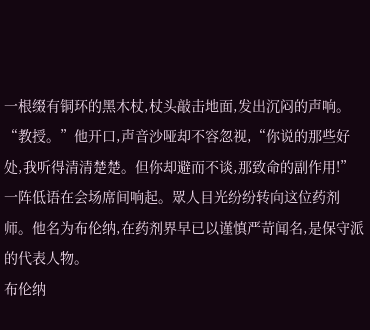一根缀有铜环的黑木杖,杖头敲击地面,发出沉闷的声响。
“教授。”他开口,声音沙哑却不容忽视,“你说的那些好处,我听得清清楚楚。但你却避而不谈,那致命的副作用!”
一阵低语在会场席间响起。眾人目光纷纷转向这位药剂师。他名为布伦纳,在药剂界早已以谨慎严苛闻名,是保守派的代表人物。
布伦纳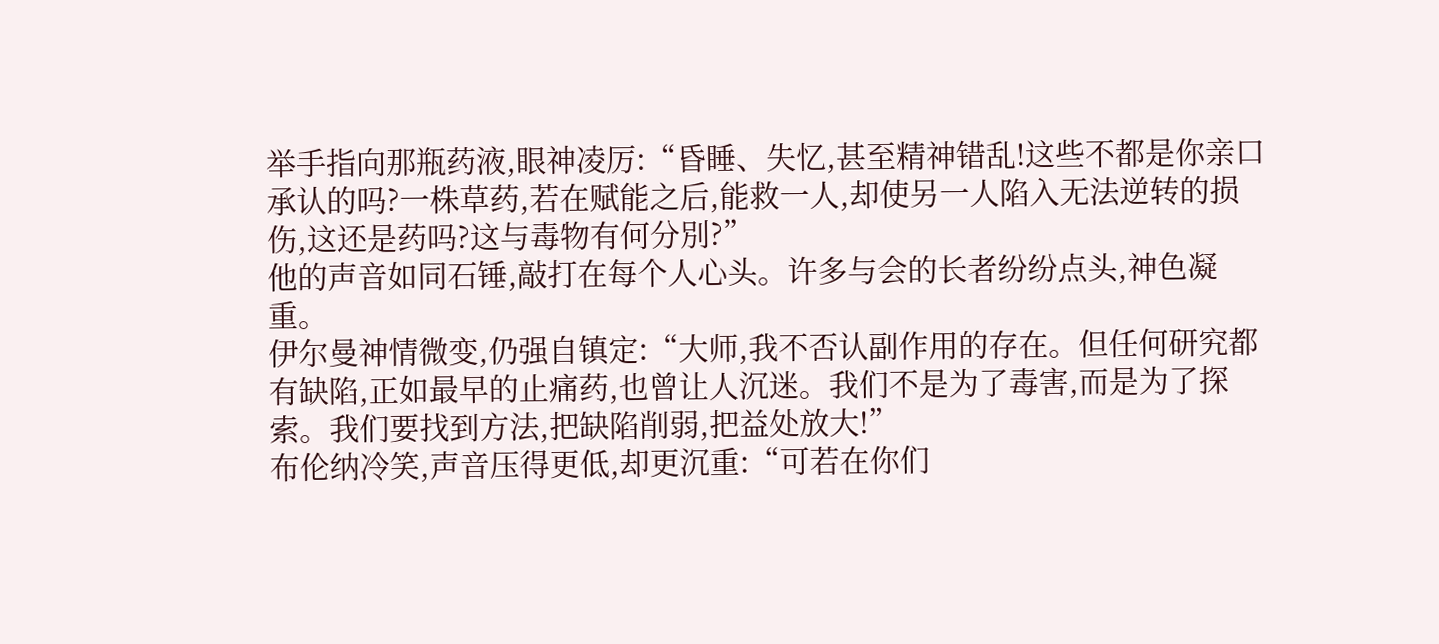举手指向那瓶药液,眼神凌厉:“昏睡、失忆,甚至精神错乱!这些不都是你亲口承认的吗?一株草药,若在赋能之后,能救一人,却使另一人陷入无法逆转的损伤,这还是药吗?这与毒物有何分別?”
他的声音如同石锤,敲打在每个人心头。许多与会的长者纷纷点头,神色凝重。
伊尔曼神情微变,仍强自镇定:“大师,我不否认副作用的存在。但任何研究都有缺陷,正如最早的止痛药,也曾让人沉迷。我们不是为了毒害,而是为了探索。我们要找到方法,把缺陷削弱,把益处放大!”
布伦纳冷笑,声音压得更低,却更沉重:“可若在你们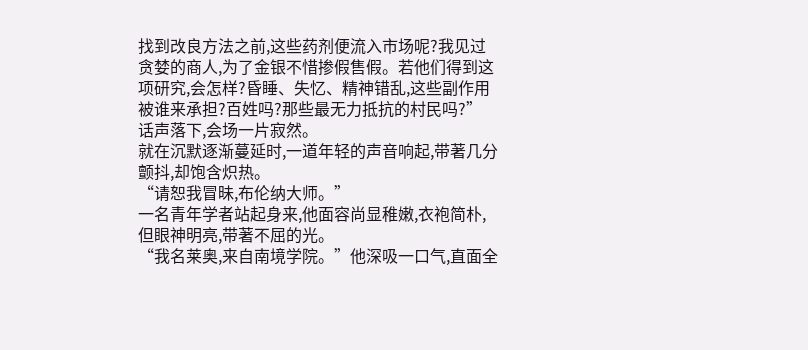找到改良方法之前,这些药剂便流入市场呢?我见过贪婪的商人,为了金银不惜掺假售假。若他们得到这项研究,会怎样?昏睡、失忆、精神错乱,这些副作用被谁来承担?百姓吗?那些最无力抵抗的村民吗?”
话声落下,会场一片寂然。
就在沉默逐渐蔓延时,一道年轻的声音响起,带著几分颤抖,却饱含炽热。
“请恕我冒昧,布伦纳大师。”
一名青年学者站起身来,他面容尚显稚嫩,衣袍简朴,但眼神明亮,带著不屈的光。
“我名莱奥,来自南境学院。”他深吸一口气,直面全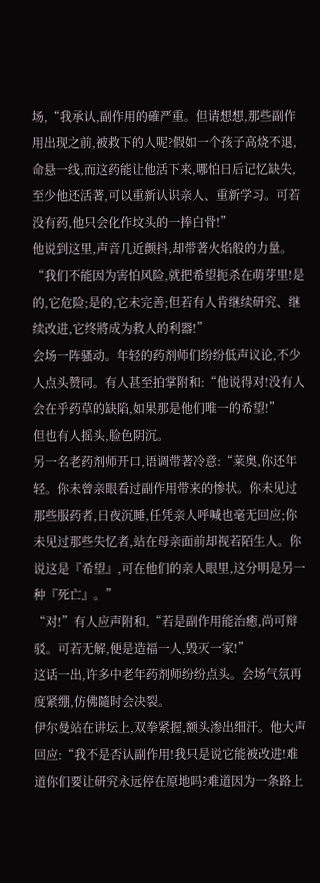场,“我承认,副作用的確严重。但请想想,那些副作用出现之前,被救下的人呢?假如一个孩子高烧不退,命悬一线,而这药能让他活下来,哪怕日后记忆缺失,至少他还活著,可以重新认识亲人、重新学习。可若没有药,他只会化作坟头的一捧白骨!”
他说到这里,声音几近颤抖,却带著火焰般的力量。
“我们不能因为害怕风险,就把希望扼杀在萌芽里!是的,它危险;是的,它未完善;但若有人肯继续研究、继续改进,它终將成为救人的利器!”
会场一阵骚动。年轻的药剂师们纷纷低声议论,不少人点头赞同。有人甚至拍掌附和:“他说得对!没有人会在乎药草的缺陷,如果那是他们唯一的希望!”
但也有人摇头,脸色阴沉。
另一名老药剂师开口,语调带著冷意:“莱奥,你还年轻。你未曾亲眼看过副作用带来的惨状。你未见过那些服药者,日夜沉睡,任凭亲人呼喊也毫无回应;你未见过那些失忆者,站在母亲面前却视若陌生人。你说这是『希望』,可在他们的亲人眼里,这分明是另一种『死亡』。”
“对!”有人应声附和,“若是副作用能治癒,尚可辩驳。可若无解,便是造福一人,毁灭一家!”
这话一出,许多中老年药剂师纷纷点头。会场气氛再度紧绷,仿佛隨时会决裂。
伊尔曼站在讲坛上,双拳紧握,额头渗出细汗。他大声回应:“我不是否认副作用!我只是说它能被改进!难道你们要让研究永远停在原地吗?难道因为一条路上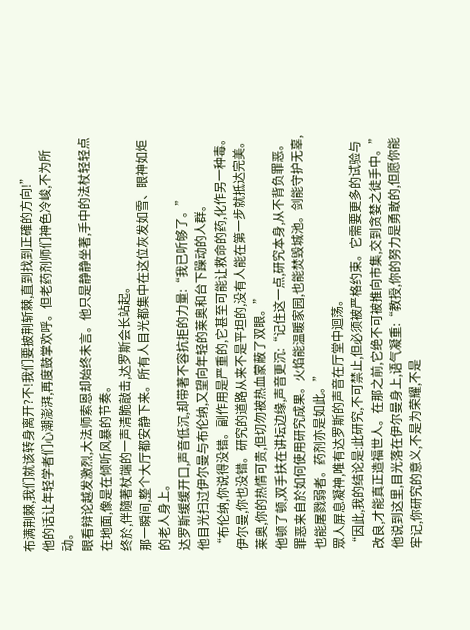布满荆棘,我们就该转身离开?不!我们要披荆斩棘,直到找到正確的方向!”
他的话让年轻学者们心潮澎湃,再度鼓掌欢呼。但老药剂师们神色冷峻,不为所动。
眼看辩论越发激烈,大法师索恩却始终未言。他只是静静坐著,手中的法杖轻轻点在地面,像是在倾听风暴的节奏。
终於,伴隨著杖端的一声清脆敲击,达罗斯会长站起。
那一瞬间,整个大厅都安静下来。所有人目光都集中在这位灰发如雪、眼神如炬的老人身上。
达罗斯缓缓开口,声音低沉,却带著不容抗拒的力量:“我已听够了。”
他目光扫过伊尔曼与布伦纳,又望向年轻的莱奥和台下躁动的人群。
“布伦纳,你说得没错。副作用是严重的,它甚至可能让救命的药,化作另一种毒。伊尔曼,你也没错。研究的道路从来不是平坦的,没有人能在第一步就抵达完美。莱奥,你的热情可贵,但切勿被热血蒙蔽了双眼。”
他顿了顿,双手扶在讲坛边缘,声音更沉:“记住这一点,研究本身,从不背负罪恶。罪恶来自於如何使用研究成果。火焰能温暖家园,也能焚毁城池。剑能守护无辜,也能屠戮弱者。药剂亦是如此。”
眾人屏息凝神,唯有达罗斯的声音在厅堂中迴荡。
“因此,我的结论是:此研究,不可禁止,但必须被严格约束。它需要更多的试验与改良,才能真正造福世人。在那之前,它绝不可被推向市集,交到贪婪之徒手中。”
他说到这里,目光落在伊尔曼身上,语气凝重:“教授,你的努力是勇敢的,但愿你能牢记,你研究的意义,不是为荣耀,不是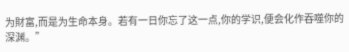为財富,而是为生命本身。若有一日你忘了这一点,你的学识,便会化作吞噬你的深渊。”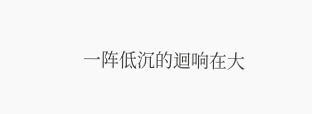一阵低沉的迴响在大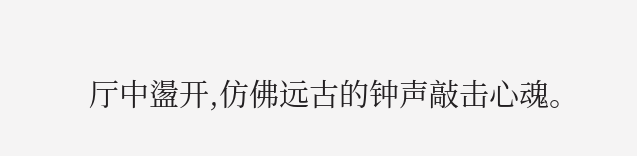厅中盪开,仿佛远古的钟声敲击心魂。